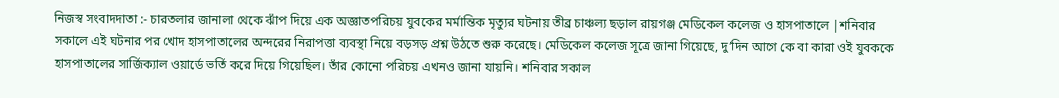নিজস্ব সংবাদদাতা :- চারতলার জানালা থেকে ঝাঁপ দিয়ে এক অজ্ঞাতপরিচয় যুবকের মর্মান্তিক মৃত্যুর ঘটনায় তীব্র চাঞ্চল্য ছড়াল রায়গঞ্জ মেডিকেল কলেজ ও হাসপাতালে |শনিবার সকালে এই ঘটনার পর খোদ হাসপাতালের অন্দরের নিরাপত্তা ব্যবস্থা নিয়ে বড়সড় প্রশ্ন উঠতে শুরু করেছে। মেডিকেল কলেজ সূত্রে জানা গিয়েছে, দু’দিন আগে কে বা কারা ওই যুবককে হাসপাতালের সার্জিক্যাল ওয়ার্ডে ভর্তি করে দিয়ে গিয়েছিল। তাঁর কোনো পরিচয় এখনও জানা যায়নি। শনিবার সকাল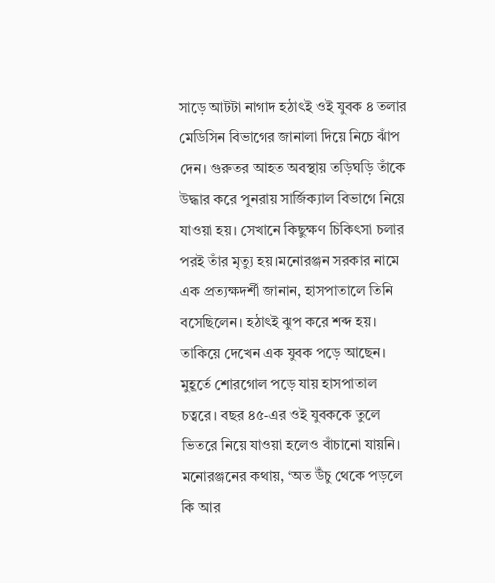সাড়ে আটটা নাগাদ হঠাৎই ওই যুবক ৪ তলার মেডিসিন বিভাগের জানালা দিয়ে নিচে ঝাঁপ দেন। গুরুতর আহত অবস্থায় তড়িঘড়ি তাঁকে উদ্ধার করে পুনরায় সার্জিক্যাল বিভাগে নিয়ে যাওয়া হয়। সেখানে কিছুক্ষণ চিকিৎসা চলার পরই তাঁর মৃত্যু হয়।মনোরঞ্জন সরকার নামে এক প্রত্যক্ষদর্শী জানান, হাসপাতালে তিনি বসেছিলেন। হঠাৎই ঝুপ করে শব্দ হয়। তাকিয়ে দেখেন এক যুবক পড়ে আছেন। মুহূর্তে শোরগোল পড়ে যায় হাসপাতাল চত্বরে। বছর ৪৫-এর ওই যুবককে তুলে ভিতরে নিয়ে যাওয়া হলেও বাঁচানো যায়নি। মনোরঞ্জনের কথায়, ‘অত উঁচু থেকে পড়লে কি আর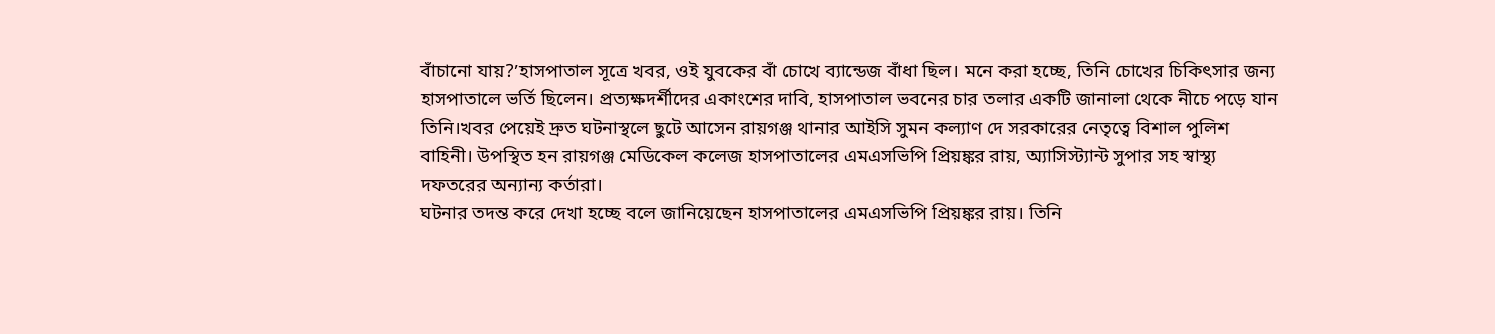বাঁচানো যায়?’হাসপাতাল সূত্রে খবর, ওই যুবকের বাঁ চোখে ব্যান্ডেজ বাঁধা ছিল। মনে করা হচ্ছে, তিনি চোখের চিকিৎসার জন্য হাসপাতালে ভর্তি ছিলেন। প্রত্যক্ষদর্শীদের একাংশের দাবি, হাসপাতাল ভবনের চার তলার একটি জানালা থেকে নীচে পড়ে যান তিনি।খবর পেয়েই দ্রুত ঘটনাস্থলে ছুটে আসেন রায়গঞ্জ থানার আইসি সুমন কল্যাণ দে সরকারের নেতৃত্বে বিশাল পুলিশ বাহিনী। উপস্থিত হন রায়গঞ্জ মেডিকেল কলেজ হাসপাতালের এমএসভিপি প্রিয়ঙ্কর রায়, অ্যাসিস্ট্যান্ট সুপার সহ স্বাস্থ্য দফতরের অন্যান্য কর্তারা।
ঘটনার তদন্ত করে দেখা হচ্ছে বলে জানিয়েছেন হাসপাতালের এমএসভিপি প্রিয়ঙ্কর রায়। তিনি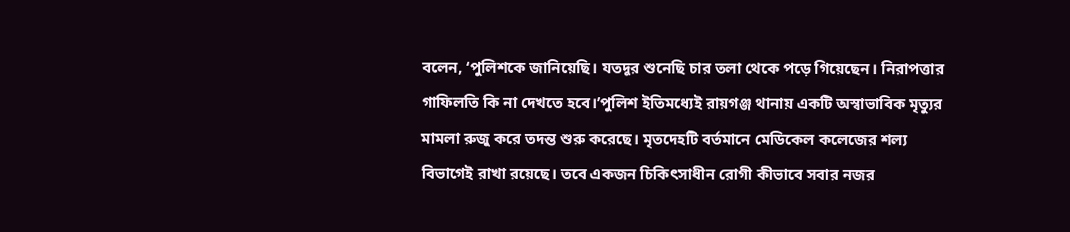বলেন, ‘পুলিশকে জানিয়েছি। যতদূর শুনেছি চার তলা থেকে পড়ে গিয়েছেন। নিরাপত্তার গাফিলতি কি না দেখতে হবে।’পুলিশ ইতিমধ্যেই রায়গঞ্জ থানায় একটি অস্বাভাবিক মৃত্যুর মামলা রুজু করে তদন্ত শুরু করেছে। মৃতদেহটি বর্তমানে মেডিকেল কলেজের শল্য বিভাগেই রাখা রয়েছে। তবে একজন চিকিৎসাধীন রোগী কীভাবে সবার নজর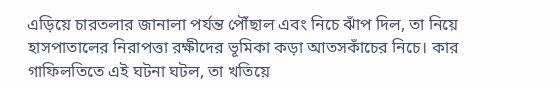এড়িয়ে চারতলার জানালা পর্যন্ত পৌঁছাল এবং নিচে ঝাঁপ দিল, তা নিয়ে হাসপাতালের নিরাপত্তা রক্ষীদের ভূমিকা কড়া আতসকাঁচের নিচে। কার গাফিলতিতে এই ঘটনা ঘটল, তা খতিয়ে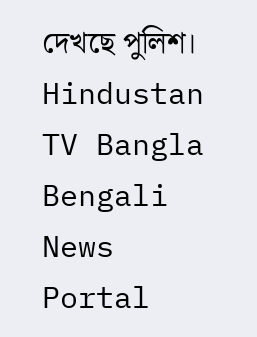দেখছে পুলিশ।
Hindustan TV Bangla Bengali News Portal